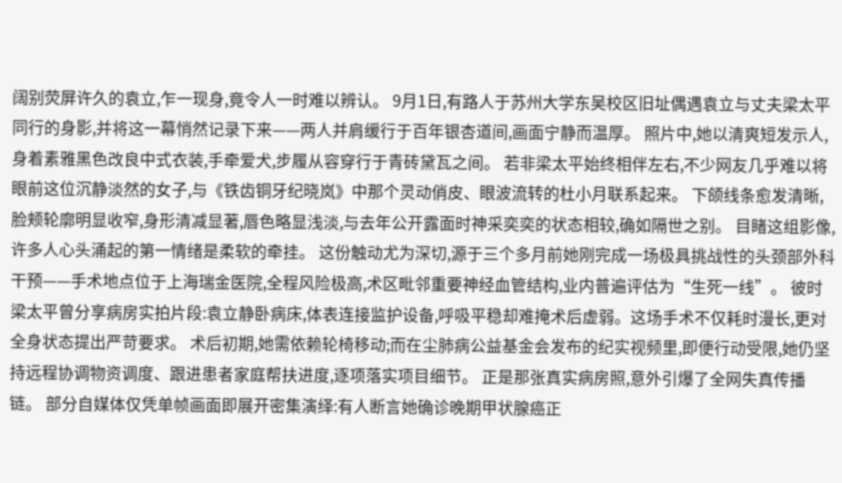阔别荧屏许久的袁立,乍一现身,竟令人一时难以辨认。 9月1日,有路人于苏州大学东吴校区旧址偶遇袁立与丈夫梁太平同行的身影,并将这一幕悄然记录下来——两人并肩缓行于百年银杏道间,画面宁静而温厚。 照片中,她以清爽短发示人,身着素雅黑色改良中式衣装,手牵爱犬,步履从容穿行于青砖黛瓦之间。 若非梁太平始终相伴左右,不少网友几乎难以将眼前这位沉静淡然的女子,与《铁齿铜牙纪晓岚》中那个灵动俏皮、眼波流转的杜小月联系起来。 下颌线条愈发清晰,脸颊轮廓明显收窄,身形清减显著,唇色略显浅淡,与去年公开露面时神采奕奕的状态相较,确如隔世之别。 目睹这组影像,许多人心头涌起的第一情绪是柔软的牵挂。 这份触动尤为深切,源于三个多月前她刚完成一场极具挑战性的头颈部外科干预——手术地点位于上海瑞金医院,全程风险极高,术区毗邻重要神经血管结构,业内普遍评估为“生死一线”。 彼时梁太平曾分享病房实拍片段:袁立静卧病床,体表连接监护设备,呼吸平稳却难掩术后虚弱。这场手术不仅耗时漫长,更对全身状态提出严苛要求。 术后初期,她需依赖轮椅移动;而在尘肺病公益基金会发布的纪实视频里,即便行动受限,她仍坚持远程协调物资调度、跟进患者家庭帮扶进度,逐项落实项目细节。 正是那张真实病房照,意外引爆了全网失真传播链。 部分自媒体仅凭单帧画面即展开密集演绎:有人断言她确诊晚期甲状腺癌正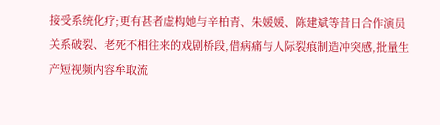接受系统化疗;更有甚者虚构她与辛柏青、朱媛媛、陈建斌等昔日合作演员关系破裂、老死不相往来的戏剧桥段,借病痛与人际裂痕制造冲突感,批量生产短视频内容牟取流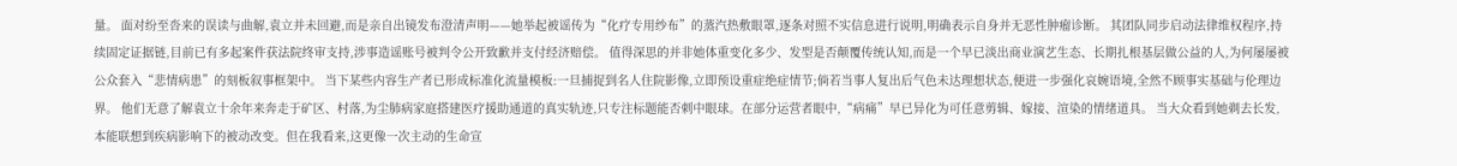量。 面对纷至沓来的误读与曲解,袁立并未回避,而是亲自出镜发布澄清声明——她举起被谣传为“化疗专用纱布”的蒸汽热敷眼罩,逐条对照不实信息进行说明,明确表示自身并无恶性肿瘤诊断。 其团队同步启动法律维权程序,持续固定证据链,目前已有多起案件获法院终审支持,涉事造谣账号被判令公开致歉并支付经济赔偿。 值得深思的并非她体重变化多少、发型是否颠覆传统认知,而是一个早已淡出商业演艺生态、长期扎根基层做公益的人,为何屡屡被公众套入“悲情病患”的刻板叙事框架中。 当下某些内容生产者已形成标准化流量模板:一旦捕捉到名人住院影像,立即预设重症绝症情节;倘若当事人复出后气色未达理想状态,便进一步强化哀婉语境,全然不顾事实基础与伦理边界。 他们无意了解袁立十余年来奔走于矿区、村落,为尘肺病家庭搭建医疗援助通道的真实轨迹,只专注标题能否刺中眼球。在部分运营者眼中,“病痛”早已异化为可任意剪辑、嫁接、渲染的情绪道具。 当大众看到她剃去长发,本能联想到疾病影响下的被动改变。但在我看来,这更像一次主动的生命宣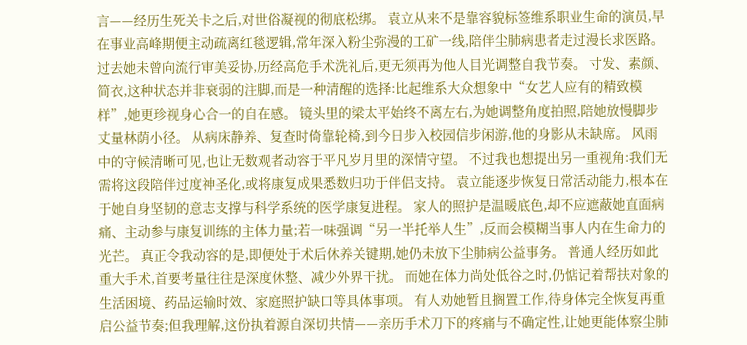言——经历生死关卡之后,对世俗凝视的彻底松绑。 袁立从来不是靠容貌标签维系职业生命的演员,早在事业高峰期便主动疏离红毯逻辑,常年深入粉尘弥漫的工矿一线,陪伴尘肺病患者走过漫长求医路。 过去她未曾向流行审美妥协,历经高危手术洗礼后,更无须再为他人目光调整自我节奏。 寸发、素颜、简衣,这种状态并非衰弱的注脚,而是一种清醒的选择:比起维系大众想象中“女艺人应有的精致模样”,她更珍视身心合一的自在感。 镜头里的梁太平始终不离左右,为她调整角度拍照,陪她放慢脚步丈量林荫小径。 从病床静养、复查时倚靠轮椅,到今日步入校园信步闲游,他的身影从未缺席。 风雨中的守候清晰可见,也让无数观者动容于平凡岁月里的深情守望。 不过我也想提出另一重视角:我们无需将这段陪伴过度神圣化,或将康复成果悉数归功于伴侣支持。 袁立能逐步恢复日常活动能力,根本在于她自身坚韧的意志支撑与科学系统的医学康复进程。 家人的照护是温暖底色,却不应遮蔽她直面病痛、主动参与康复训练的主体力量;若一味强调“另一半托举人生”,反而会模糊当事人内在生命力的光芒。 真正令我动容的是,即便处于术后休养关键期,她仍未放下尘肺病公益事务。 普通人经历如此重大手术,首要考量往往是深度休整、减少外界干扰。 而她在体力尚处低谷之时,仍惦记着帮扶对象的生活困境、药品运输时效、家庭照护缺口等具体事项。 有人劝她暂且搁置工作,待身体完全恢复再重启公益节奏;但我理解,这份执着源自深切共情——亲历手术刀下的疼痛与不确定性,让她更能体察尘肺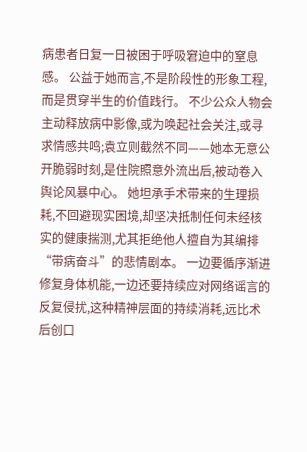病患者日复一日被困于呼吸窘迫中的窒息感。 公益于她而言,不是阶段性的形象工程,而是贯穿半生的价值践行。 不少公众人物会主动释放病中影像,或为唤起社会关注,或寻求情感共鸣;袁立则截然不同——她本无意公开脆弱时刻,是住院照意外流出后,被动卷入舆论风暴中心。 她坦承手术带来的生理损耗,不回避现实困境,却坚决抵制任何未经核实的健康揣测,尤其拒绝他人擅自为其编排“带病奋斗”的悲情剧本。 一边要循序渐进修复身体机能,一边还要持续应对网络谣言的反复侵扰,这种精神层面的持续消耗,远比术后创口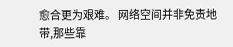愈合更为艰难。 网络空间并非免责地带,那些靠